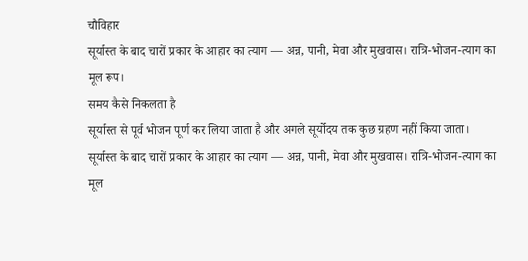चौविहार
सूर्यास्त के बाद चारों प्रकार के आहार का त्याग — अन्न, पानी, मेवा और मुखवास। रात्रि-भोजन-त्याग का मूल रूप।
समय कैसे निकलता है
सूर्यास्त से पूर्व भोजन पूर्ण कर लिया जाता है और अगले सूर्योदय तक कुछ ग्रहण नहीं किया जाता।
सूर्यास्त के बाद चारों प्रकार के आहार का त्याग — अन्न, पानी, मेवा और मुखवास। रात्रि-भोजन-त्याग का मूल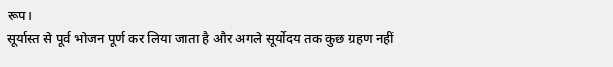रूप।
सूर्यास्त से पूर्व भोजन पूर्ण कर लिया जाता है और अगले सूर्योदय तक कुछ ग्रहण नहीं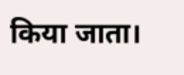किया जाता।